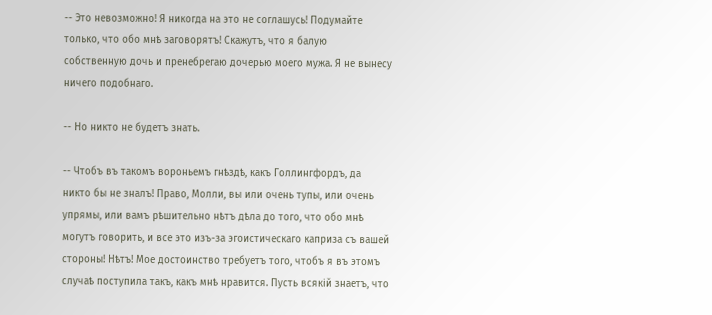-- Это невозможно! Я никогда на это не соглашусь! Подумайте только, что обо мнѣ заговорятъ! Скажутъ, что я балую собственную дочь и пренебрегаю дочерью моего мужа. Я не вынесу ничего подобнаго.

-- Но никто не будетъ знать.

-- Чтобъ въ такомъ вороньемъ гнѣздѣ, какъ Голлингфордъ, да никто бы не зналъ! Право, Молли, вы или очень тупы, или очень упрямы, или вамъ рѣшительно нѣтъ дѣла до того, что обо мнѣ могутъ говорить, и все это изъ-за эгоистическаго каприза съ вашей стороны! Нѣтъ! Мое достоинство требуетъ того, чтобъ я въ этомъ случаѣ поступила такъ, какъ мнѣ нравится. Пусть всякій знаетъ, что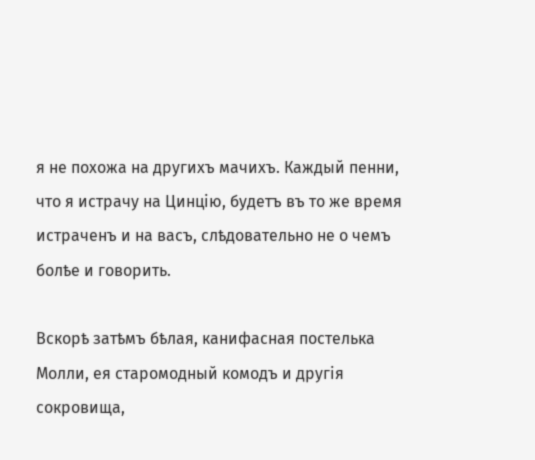я не похожа на другихъ мачихъ. Каждый пенни, что я истрачу на Цинцію, будетъ въ то же время истраченъ и на васъ, слѣдовательно не о чемъ болѣе и говорить.

Вскорѣ затѣмъ бѣлая, канифасная постелька Молли, ея старомодный комодъ и другія сокровища,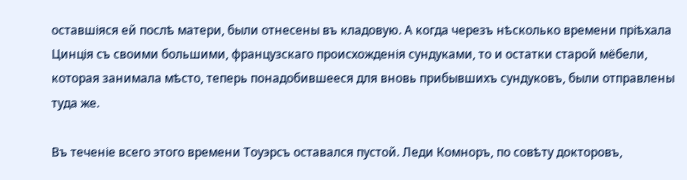оставшіяся ей послѣ матери, были отнесены въ кладовую. А когда черезъ нѣсколько времени пріѣхала Цинція съ своими большими, французскаго происхожденія сундуками, то и остатки старой мёбели, которая занимала мѣсто, теперь понадобившееся для вновь прибывшихъ сундуковъ, были отправлены туда же.

Въ теченіе всего этого времени Тоуэрсъ оставался пустой. Леди Комноръ, по совѣту докторовъ,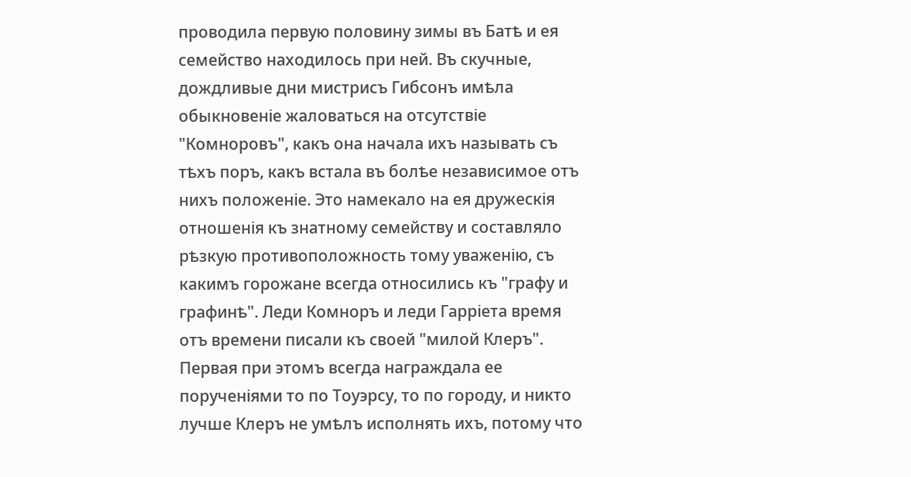проводила первую половину зимы въ Батѣ и ея семейство находилось при ней. Въ скучные, дождливые дни мистрисъ Гибсонъ имѣла обыкновеніе жаловаться на отсутствіе "Комноровъ", какъ она начала ихъ называть съ тѣхъ поръ, какъ встала въ болѣе независимое отъ нихъ положеніе. Это намекало на ея дружескія отношенія къ знатному семейству и составляло рѣзкую противоположность тому уваженію, съ какимъ горожане всегда относились къ "графу и графинѣ". Леди Комноръ и леди Гарріета время отъ времени писали къ своей "милой Клеръ". Первая при этомъ всегда награждала ее порученіями то по Тоуэрсу, то по городу, и никто лучше Клеръ не умѣлъ исполнять ихъ, потому что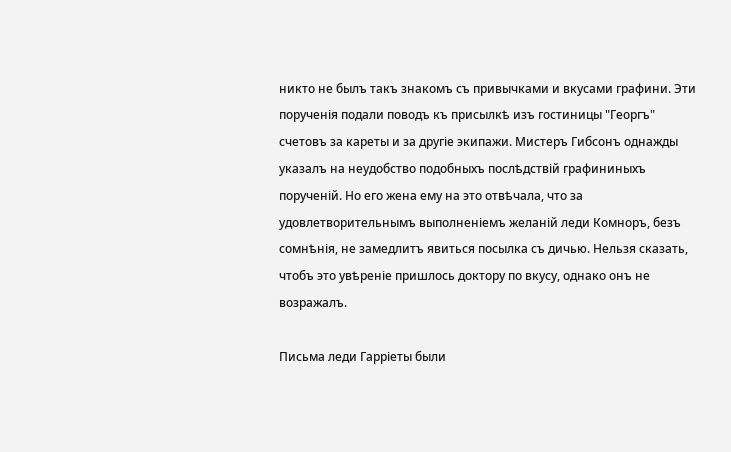никто не былъ такъ знакомъ съ привычками и вкусами графини. Эти порученія подали поводъ къ присылкѣ изъ гостиницы "Георгъ" счетовъ за кареты и за другіе экипажи. Мистеръ Гибсонъ однажды указалъ на неудобство подобныхъ послѣдствій графининыхъ порученій. Но его жена ему на это отвѣчала, что за удовлетворительнымъ выполненіемъ желаній леди Комноръ, безъ сомнѣнія, не замедлитъ явиться посылка съ дичью. Нельзя сказать, чтобъ это увѣреніе пришлось доктору по вкусу, однако онъ не возражалъ.

Письма леди Гарріеты были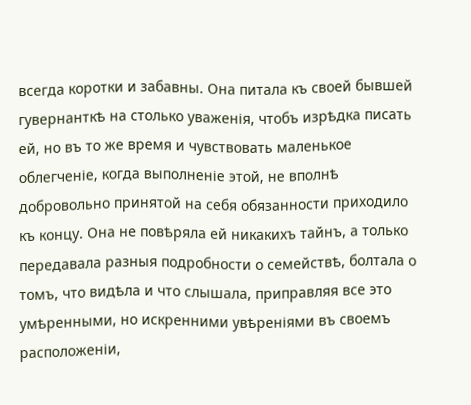всегда коротки и забавны. Она питала къ своей бывшей гувернанткѣ на столько уваженія, чтобъ изрѣдка писать ей, но въ то же время и чувствовать маленькое облегченіе, когда выполненіе этой, не вполнѣ добровольно принятой на себя обязанности приходило къ концу. Она не повѣряла ей никакихъ тайнъ, а только передавала разныя подробности о семействѣ, болтала о томъ, что видѣла и что слышала, приправляя все это умѣренными, но искренними увѣреніями въ своемъ расположеніи,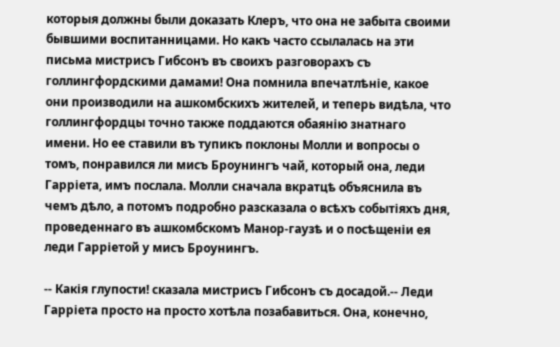которыя должны были доказать Клеръ, что она не забыта своими бывшими воспитанницами. Но какъ часто ссылалась на эти письма мистрисъ Гибсонъ въ своихъ разговорахъ съ голлингфордскими дамами! Она помнила впечатлѣніе, какое они производили на ашкомбскихъ жителей, и теперь видѣла, что голлингфордцы точно также поддаются обаянію знатнаго имени. Но ее ставили въ тупикъ поклоны Молли и вопросы о томъ, понравился ли мисъ Броунингъ чай, который она, леди Гарріета, имъ послала. Молли сначала вкратцѣ объяснила въ чемъ дѣло, а потомъ подробно разсказала о всѣхъ событіяхъ дня, проведеннаго въ ашкомбскомъ Манор-гаузѣ и о посѣщеніи ея леди Гарріетой у мисъ Броунингъ.

-- Какія глупости! сказала мистрисъ Гибсонъ съ досадой.-- Леди Гарріета просто на просто хотѣла позабавиться. Она, конечно,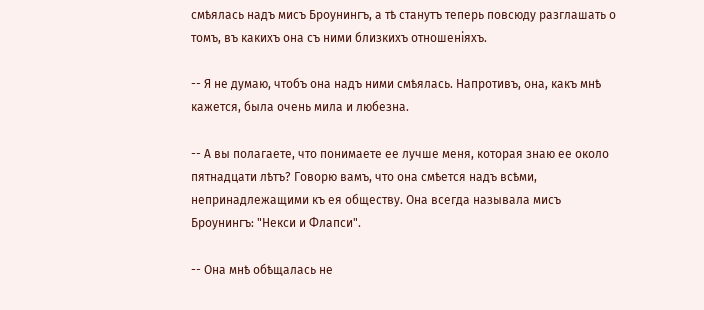смѣялась надъ мисъ Броунингъ, а тѣ станутъ теперь повсюду разглашать о томъ, въ какихъ она съ ними близкихъ отношеніяхъ.

-- Я не думаю, чтобъ она надъ ними смѣялась. Напротивъ, она, какъ мнѣ кажется, была очень мила и любезна.

-- А вы полагаете, что понимаете ее лучше меня, которая знаю ее около пятнадцати лѣтъ? Говорю вамъ, что она смѣется надъ всѣми, непринадлежащими къ ея обществу. Она всегда называла мисъ Броунингъ: "Некси и Флапси".

-- Она мнѣ обѣщалась не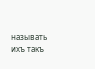называть ихъ такъ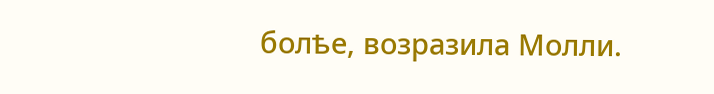болѣе, возразила Молли.